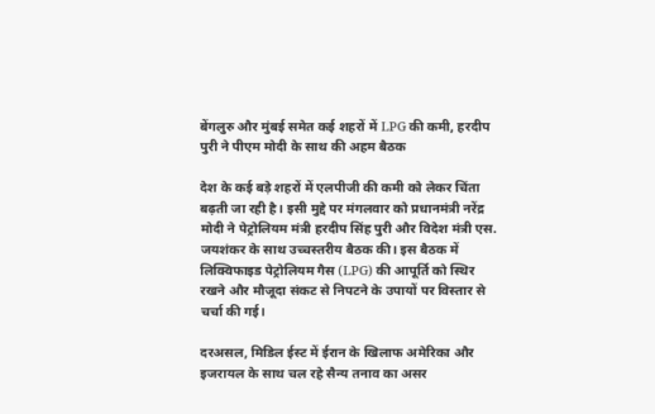बेंगलुरु और मुंबई समेत कई शहरों में LPG की कमी, हरदीप पुरी ने पीएम मोदी के साथ की अहम बैठक

देश के कई बड़े शहरों में एलपीजी की कमी को लेकर चिंता बढ़ती जा रही है। इसी मुद्दे पर मंगलवार को प्रधानमंत्री नरेंद्र मोदी ने पेट्रोलियम मंत्री हरदीप सिंह पुरी और विदेश मंत्री एस. जयशंकर के साथ उच्चस्तरीय बैठक की। इस बैठक में लिक्विफाइड पेट्रोलियम गैस (LPG) की आपूर्ति को स्थिर रखने और मौजूदा संकट से निपटने के उपायों पर विस्तार से चर्चा की गई।

दरअसल, मिडिल ईस्ट में ईरान के खिलाफ अमेरिका और इजरायल के साथ चल रहे सैन्य तनाव का असर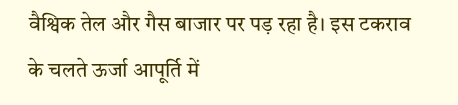वैश्विक तेल और गैस बाजार पर पड़ रहा है। इस टकराव के चलते ऊर्जा आपूर्ति में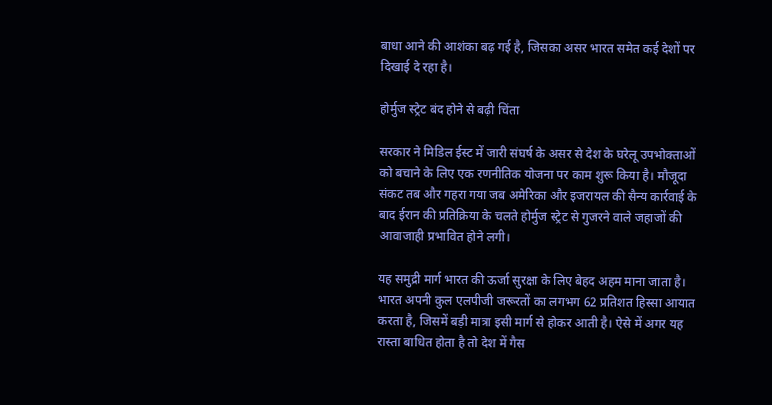बाधा आने की आशंका बढ़ गई है, जिसका असर भारत समेत कई देशों पर दिखाई दे रहा है।

होर्मुज स्ट्रेट बंद होने से बढ़ी चिंता

सरकार ने मिडिल ईस्ट में जारी संघर्ष के असर से देश के घरेलू उपभोक्ताओं को बचाने के लिए एक रणनीतिक योजना पर काम शुरू किया है। मौजूदा संकट तब और गहरा गया जब अमेरिका और इजरायल की सैन्य कार्रवाई के बाद ईरान की प्रतिक्रिया के चलते होर्मुज स्ट्रेट से गुजरने वाले जहाजों की आवाजाही प्रभावित होने लगी।

यह समुद्री मार्ग भारत की ऊर्जा सुरक्षा के लिए बेहद अहम माना जाता है। भारत अपनी कुल एलपीजी जरूरतों का लगभग 62 प्रतिशत हिस्सा आयात करता है, जिसमें बड़ी मात्रा इसी मार्ग से होकर आती है। ऐसे में अगर यह रास्ता बाधित होता है तो देश में गैस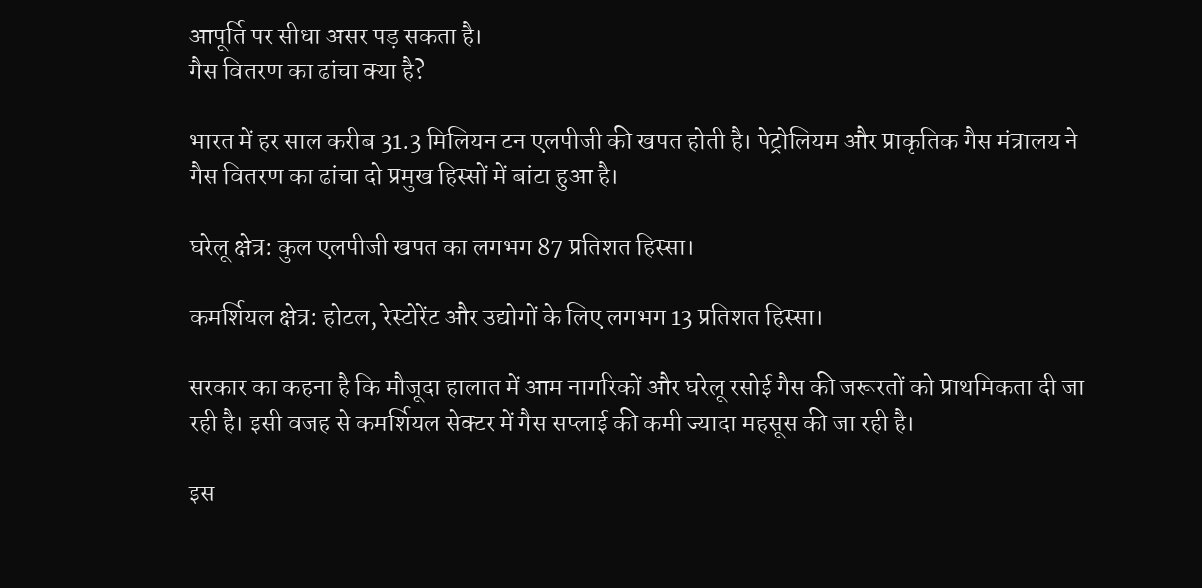आपूर्ति पर सीधा असर पड़ सकता है।
गैस वितरण का ढांचा क्या है?

भारत में हर साल करीब 31.3 मिलियन टन एलपीजी की खपत होती है। पेट्रोलियम और प्राकृतिक गैस मंत्रालय ने गैस वितरण का ढांचा दो प्रमुख हिस्सों में बांटा हुआ है।

घरेलू क्षेत्र: कुल एलपीजी खपत का लगभग 87 प्रतिशत हिस्सा।

कमर्शियल क्षेत्र: होटल, रेस्टोरेंट और उद्योगों के लिए लगभग 13 प्रतिशत हिस्सा।

सरकार का कहना है कि मौजूदा हालात में आम नागरिकों और घरेलू रसोई गैस की जरूरतों को प्राथमिकता दी जा रही है। इसी वजह से कमर्शियल सेक्टर में गैस सप्लाई की कमी ज्यादा महसूस की जा रही है।

इस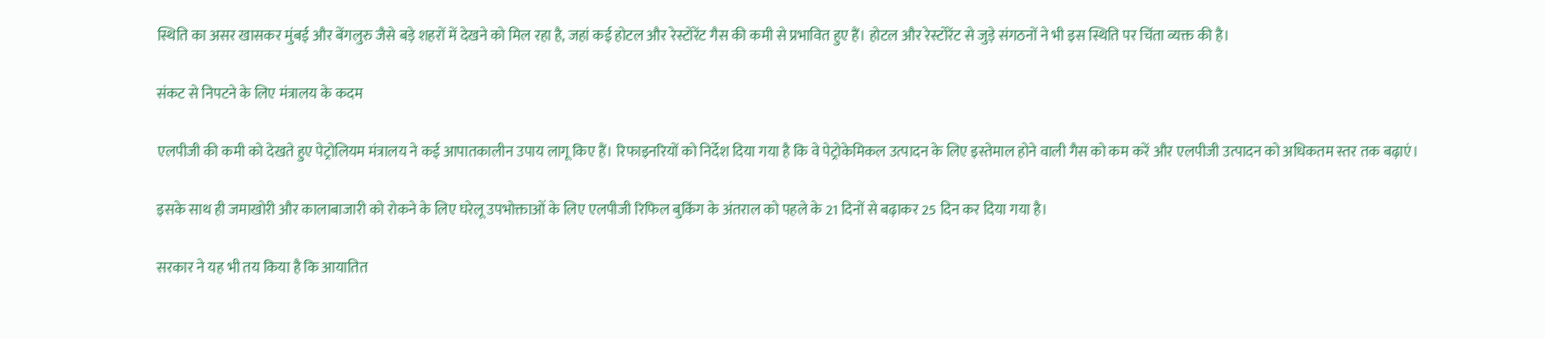स्थिति का असर खासकर मुंबई और बेंगलुरु जैसे बड़े शहरों में देखने को मिल रहा है, जहां कई होटल और रेस्टोरेंट गैस की कमी से प्रभावित हुए हैं। होटल और रेस्टोरेंट से जुड़े संगठनों ने भी इस स्थिति पर चिंता व्यक्त की है।

संकट से निपटने के लिए मंत्रालय के कदम

एलपीजी की कमी को देखते हुए पेट्रोलियम मंत्रालय ने कई आपातकालीन उपाय लागू किए हैं। रिफाइनरियों को निर्देश दिया गया है कि वे पेट्रोकेमिकल उत्पादन के लिए इस्तेमाल होने वाली गैस को कम करें और एलपीजी उत्पादन को अधिकतम स्तर तक बढ़ाएं।

इसके साथ ही जमाखोरी और कालाबाजारी को रोकने के लिए घरेलू उपभोक्ताओं के लिए एलपीजी रिफिल बुकिंग के अंतराल को पहले के 21 दिनों से बढ़ाकर 25 दिन कर दिया गया है।

सरकार ने यह भी तय किया है कि आयातित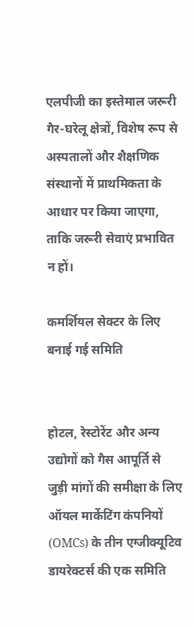एलपीजी का इस्तेमाल जरूरी गैर-घरेलू क्षेत्रों, विशेष रूप से अस्पतालों और शैक्षणिक संस्थानों में प्राथमिकता के आधार पर किया जाएगा, ताकि जरूरी सेवाएं प्रभावित न हों।

कमर्शियल सेक्टर के लिए बनाई गई समिति


होटल, रेस्टोरेंट और अन्य उद्योगों को गैस आपूर्ति से जुड़ी मांगों की समीक्षा के लिए ऑयल मार्केटिंग कंपनियों (OMCs) के तीन एग्जीक्यूटिव डायरेक्टर्स की एक समिति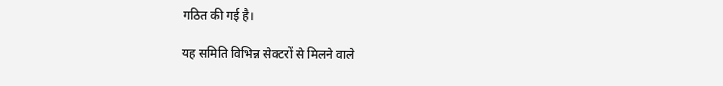गठित की गई है।

यह समिति विभिन्न सेक्टरों से मिलने वाले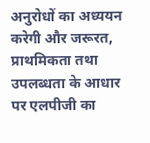अनुरोधों का अध्ययन करेगी और जरूरत, प्राथमिकता तथा उपलब्धता के आधार पर एलपीजी का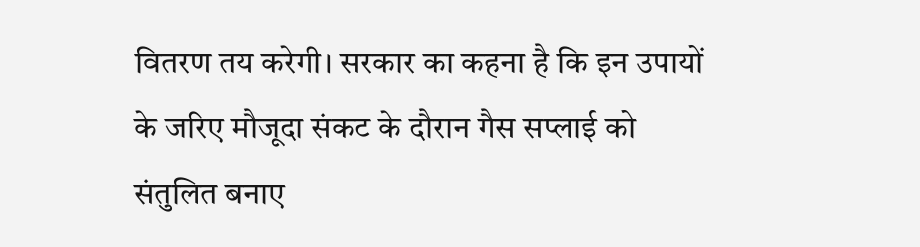वितरण तय करेगी। सरकार का कहना है कि इन उपायों के जरिए मौजूदा संकट के दौरान गैस सप्लाई को संतुलित बनाए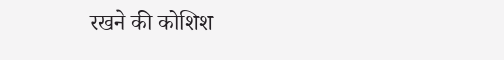रखने की कोशिश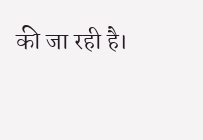की जा रही है।